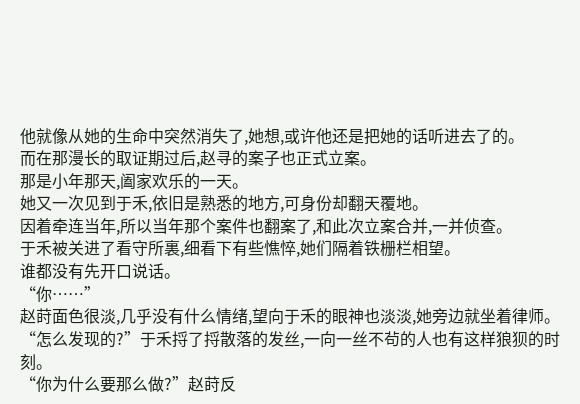他就像从她的生命中突然消失了,她想,或许他还是把她的话听进去了的。
而在那漫长的取证期过后,赵寻的案子也正式立案。
那是小年那天,阖家欢乐的一天。
她又一次见到于禾,依旧是熟悉的地方,可身份却翻天覆地。
因着牵连当年,所以当年那个案件也翻案了,和此次立案合并,一并侦查。
于禾被关进了看守所裏,细看下有些憔悴,她们隔着铁栅栏相望。
谁都没有先开口说话。
“你……”
赵莳面色很淡,几乎没有什么情绪,望向于禾的眼神也淡淡,她旁边就坐着律师。
“怎么发现的?”于禾捋了捋散落的发丝,一向一丝不茍的人也有这样狼狈的时刻。
“你为什么要那么做?”赵莳反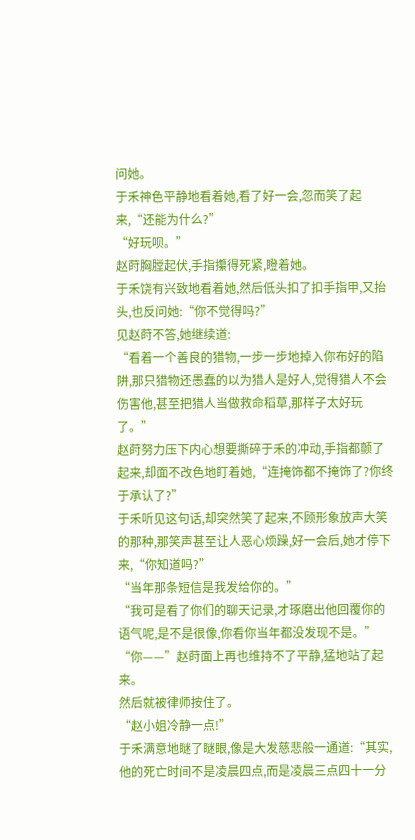问她。
于禾神色平静地看着她,看了好一会,忽而笑了起来,“还能为什么?”
“好玩呗。”
赵莳胸膛起伏,手指攥得死紧,瞪着她。
于禾饶有兴致地看着她,然后低头扣了扣手指甲,又抬头,也反问她:“你不觉得吗?”
见赵莳不答,她继续道:
“看着一个善良的猎物,一步一步地掉入你布好的陷阱,那只猎物还愚蠢的以为猎人是好人,觉得猎人不会伤害他,甚至把猎人当做救命稻草,那样子太好玩了。”
赵莳努力压下内心想要撕碎于禾的冲动,手指都颤了起来,却面不改色地盯着她,“连掩饰都不掩饰了?你终于承认了?”
于禾听见这句话,却突然笑了起来,不顾形象放声大笑的那种,那笑声甚至让人恶心烦躁,好一会后,她才停下来,“你知道吗?”
“当年那条短信是我发给你的。”
“我可是看了你们的聊天记录,才琢磨出他回覆你的语气呢,是不是很像,你看你当年都没发现不是。”
“你——”赵莳面上再也维持不了平静,猛地站了起来。
然后就被律师按住了。
“赵小姐冷静一点!”
于禾满意地瞇了瞇眼,像是大发慈悲般一通道:“其实,他的死亡时间不是凌晨四点,而是凌晨三点四十一分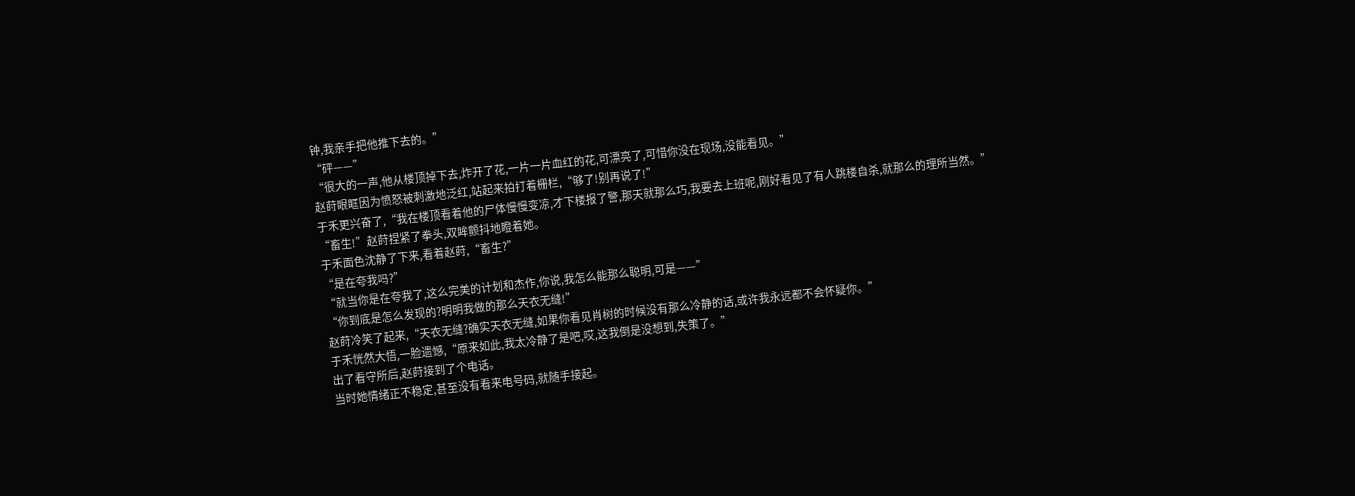钟,我亲手把他推下去的。”
“砰——”
“很大的一声,他从楼顶掉下去,炸开了花,一片一片血红的花,可漂亮了,可惜你没在现场,没能看见。”
赵莳眼眶因为愤怒被刺激地泛红,站起来拍打着栅栏,“够了!别再说了!”
于禾更兴奋了,“我在楼顶看着他的尸体慢慢变凉,才下楼报了警,那天就那么巧,我要去上班呢,刚好看见了有人跳楼自杀,就那么的理所当然。”
“畜生!”赵莳捏紧了拳头,双眸颤抖地瞪着她。
于禾面色沈静了下来,看着赵莳,“畜生?”
“是在夸我吗?”
“就当你是在夸我了,这么完美的计划和杰作,你说,我怎么能那么聪明,可是——”
“你到底是怎么发现的?明明我做的那么天衣无缝!”
赵莳冷笑了起来,“天衣无缝?确实天衣无缝,如果你看见肖树的时候没有那么冷静的话,或许我永远都不会怀疑你。”
于禾恍然大悟,一脸遗憾,“原来如此,我太冷静了是吧,哎,这我倒是没想到,失策了。”
出了看守所后,赵莳接到了个电话。
当时她情绪正不稳定,甚至没有看来电号码,就随手接起。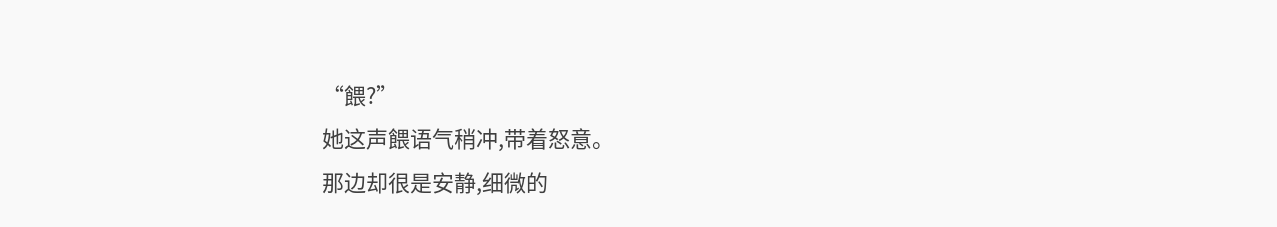“餵?”
她这声餵语气稍冲,带着怒意。
那边却很是安静,细微的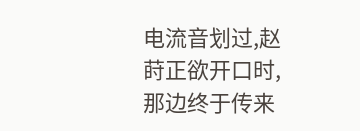电流音划过,赵莳正欲开口时,那边终于传来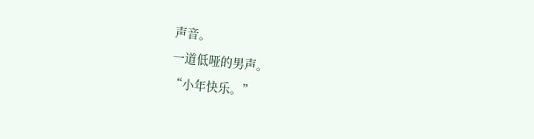声音。
一道低哑的男声。
“小年快乐。”